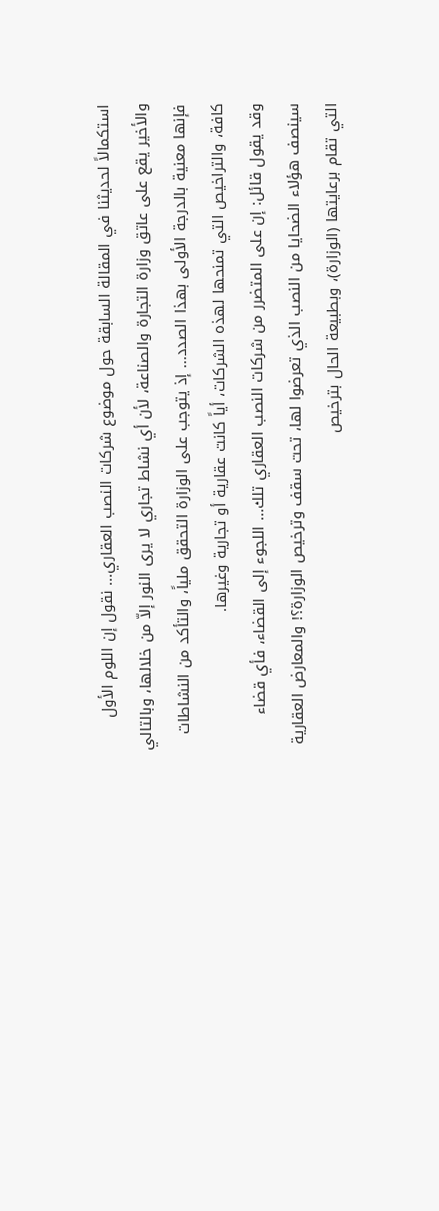استكمالاً لحديثنا في المقالة السابقة حول موضوع شركات النصب العقاري... نقول إن اللوم الأول والأخير يقع على عاتق وزارة التجارة والصناعة، لأن أي نشاط تجاري لا يرى النور إلاّ من خلالها، وبالتالي فإنها معنية بالدرجة الأولى بهذا الصدد... إذ يتوجب على الوزارة التحقق ملياً، والتأكد من النشاطات كافة، والتراخيص التي تمنحها لهذه الشركات، أياً كانت عقارية أو تجارية وغيرها.
وقد يقول قائل: إن على المتضرر من شركات النصب العقاري تلك... اللجوء إلى القضاء، فأي قضاء سينصف هؤلاء الضحايا من النصب الذي تعرضوا لها، تحت سقف وترخيص الوزارة؟! والمعارض العقارية التي تقام برعايتها (الوزارة)، وبطبيعة الحال بترخيص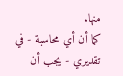منها.
كما أن أي محاسبة - في تقديري - يجب أن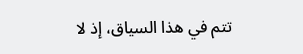تتم في هذا السياق، إذ لا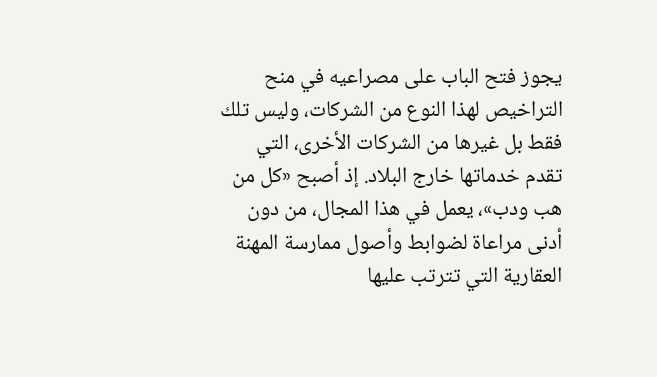يجوز فتح الباب على مصراعيه في منح التراخيص لهذا النوع من الشركات، وليس تلك فقط بل غيرها من الشركات الأخرى، التي تقدم خدماتها خارج البلاد. إذ أصبح «كل من هب ودب»، يعمل في هذا المجال، من دون أدنى مراعاة لضوابط وأصول ممارسة المهنة العقارية التي تترتب عليها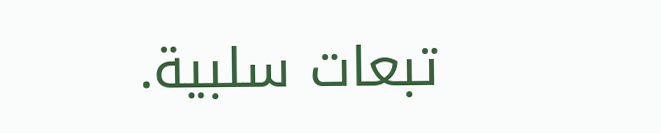تبعات سلبية.